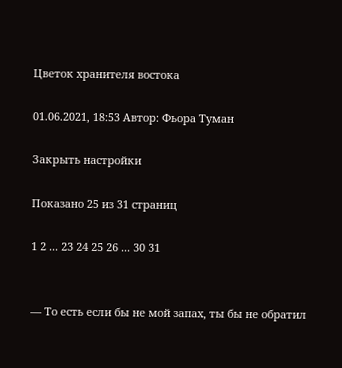Цветок хранителя востока

01.06.2021, 18:53 Автор: Фьора Туман

Закрыть настройки

Показано 25 из 31 страниц

1 2 ... 23 24 25 26 ... 30 31


— То есть если бы не мой запах, ты бы не обратил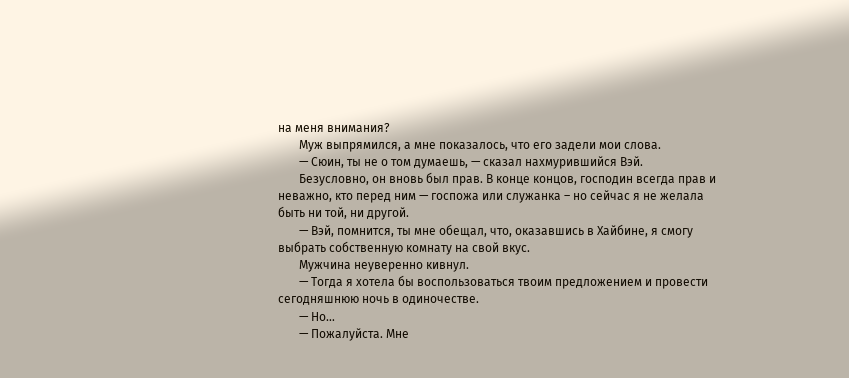на меня внимания?
       Муж выпрямился, а мне показалось, что его задели мои слова.
       — Сюин, ты не о том думаешь, — сказал нахмурившийся Вэй.
       Безусловно, он вновь был прав. В конце концов, господин всегда прав и неважно, кто перед ним — госпожа или служанка – но сейчас я не желала быть ни той, ни другой.
       — Вэй, помнится, ты мне обещал, что, оказавшись в Хайбине, я смогу выбрать собственную комнату на свой вкус.
       Мужчина неуверенно кивнул.
       — Тогда я хотела бы воспользоваться твоим предложением и провести сегодняшнюю ночь в одиночестве.
       — Но…
       — Пожалуйста. Мне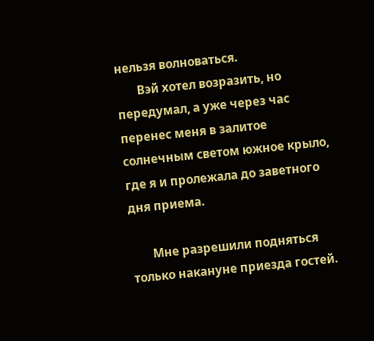нельзя волноваться.
       Вэй хотел возразить, но передумал, а уже через час перенес меня в залитое солнечным светом южное крыло, где я и пролежала до заветного дня приема.

       Мне разрешили подняться только накануне приезда гостей.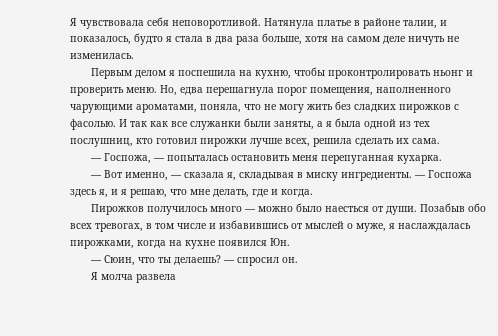Я чувствовала себя неповоротливой. Натянула платье в районе талии, и показалось, будто я стала в два раза больше, хотя на самом деле ничуть не изменилась.
       Первым делом я поспешила на кухню, чтобы проконтролировать ньонг и проверить меню. Но, едва перешагнула порог помещения, наполненного чарующими ароматами, поняла, что не могу жить без сладких пирожков с фасолью. И так как все служанки были заняты, а я была одной из тех послушниц, кто готовил пирожки лучше всех, решила сделать их сама.
       — Госпожа, — попыталась остановить меня перепуганная кухарка.
       — Вот именно, — сказала я, складывая в миску ингредиенты. — Госпожа здесь я, и я решаю, что мне делать, где и когда.
       Пирожков получилось много — можно было наесться от души. Позабыв обо всех тревогах, в том числе и избавившись от мыслей о муже, я наслаждалась пирожками, когда на кухне появился Юн.
       — Сюин, что ты делаешь? — спросил он.
       Я молча развела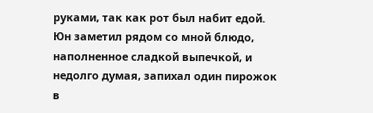руками, так как рот был набит едой. Юн заметил рядом со мной блюдо, наполненное сладкой выпечкой, и недолго думая, запихал один пирожок в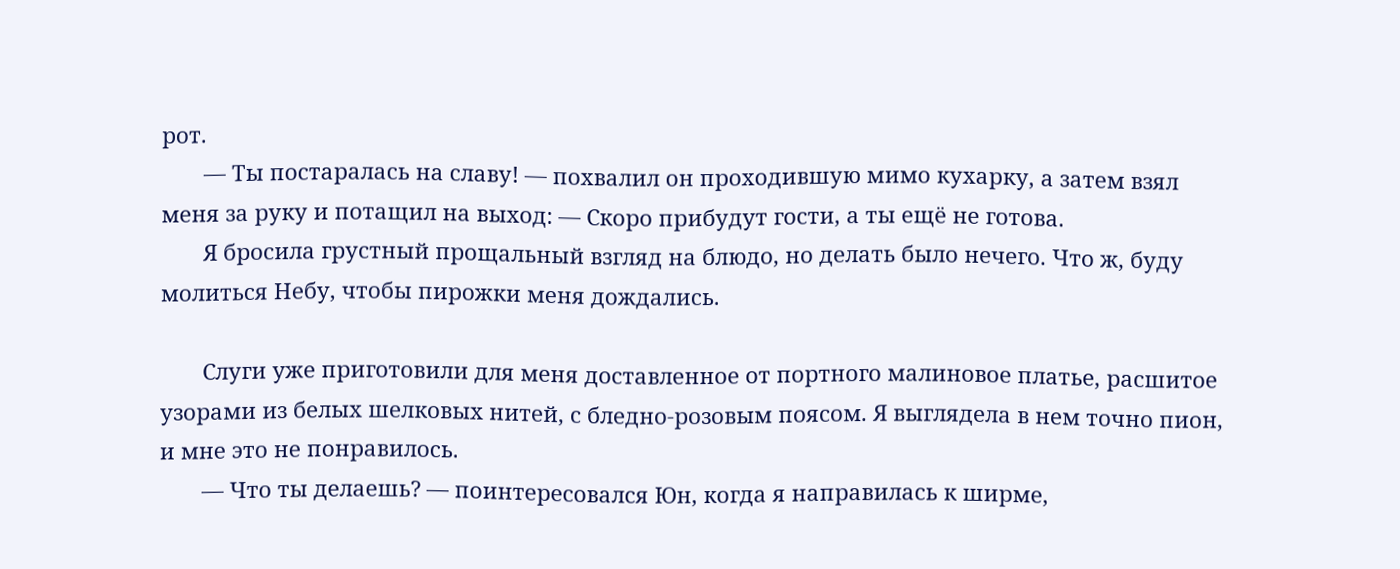рот.
       — Ты постаралась на славу! — похвалил он проходившую мимо кухарку, а затем взял меня за руку и потащил на выход: — Скоро прибудут гости, а ты ещё не готова.
       Я бросила грустный прощальный взгляд на блюдо, но делать было нечего. Что ж, буду молиться Небу, чтобы пирожки меня дождались.

       Слуги уже приготовили для меня доставленное от портного малиновое платье, расшитое узорами из белых шелковых нитей, с бледно-розовым поясом. Я выглядела в нем точно пион, и мне это не понравилось.
       — Что ты делаешь? — поинтересовался Юн, когда я направилась к ширме,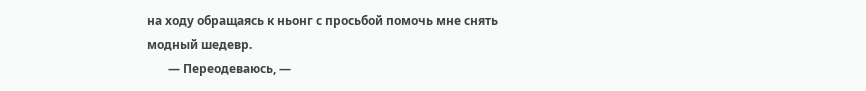на ходу обращаясь к ньонг с просьбой помочь мне снять модный шедевр.
       — Переодеваюсь, —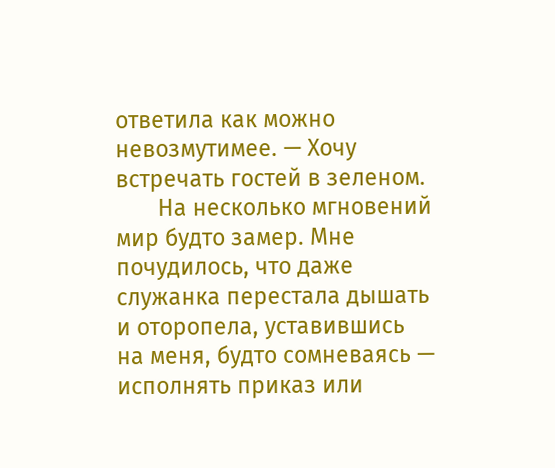ответила как можно невозмутимее. — Хочу встречать гостей в зеленом.
       На несколько мгновений мир будто замер. Мне почудилось, что даже служанка перестала дышать и оторопела, уставившись на меня, будто сомневаясь — исполнять приказ или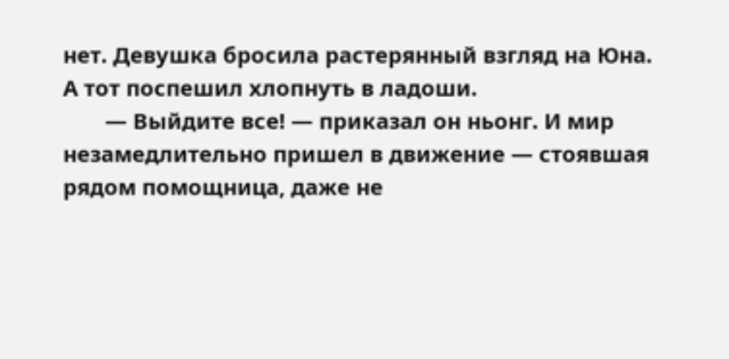нет. Девушка бросила растерянный взгляд на Юна. А тот поспешил хлопнуть в ладоши.
       — Выйдите все! — приказал он ньонг. И мир незамедлительно пришел в движение — стоявшая рядом помощница, даже не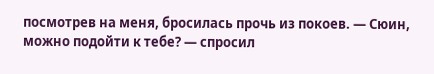посмотрев на меня, бросилась прочь из покоев. — Сюин, можно подойти к тебе? — спросил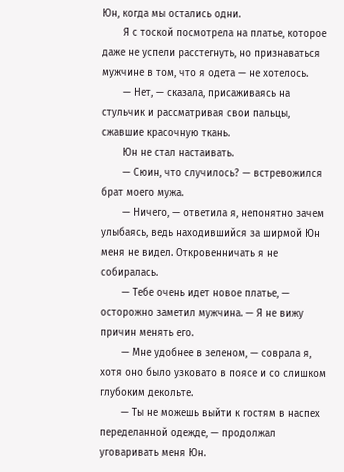Юн, когда мы остались одни.
       Я с тоской посмотрела на платье, которое даже не успели расстегнуть, но признаваться мужчине в том, что я одета — не хотелось.
       — Нет, — сказала, присаживаясь на стульчик и рассматривая свои пальцы, сжавшие красочную ткань.
       Юн не стал настаивать.
       — Сюин, что случилось? — встревожился брат моего мужа.
       — Ничего, — ответила я, непонятно зачем улыбаясь, ведь находившийся за ширмой Юн меня не видел. Откровенничать я не собиралась.
       — Тебе очень идет новое платье, — осторожно заметил мужчина. — Я не вижу причин менять его.
       — Мне удобнее в зеленом, — соврала я, хотя оно было узковато в поясе и со слишком глубоким декольте.
       — Ты не можешь выйти к гостям в наспех переделанной одежде, — продолжал уговаривать меня Юн.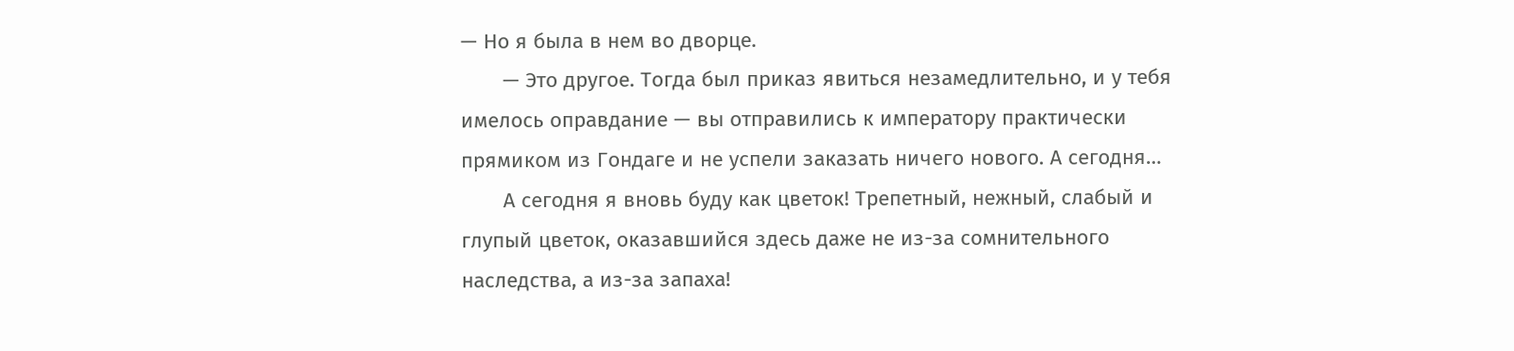— Но я была в нем во дворце.
       — Это другое. Тогда был приказ явиться незамедлительно, и у тебя имелось оправдание — вы отправились к императору практически прямиком из Гондаге и не успели заказать ничего нового. А сегодня…
       А сегодня я вновь буду как цветок! Трепетный, нежный, слабый и глупый цветок, оказавшийся здесь даже не из-за сомнительного наследства, а из-за запаха!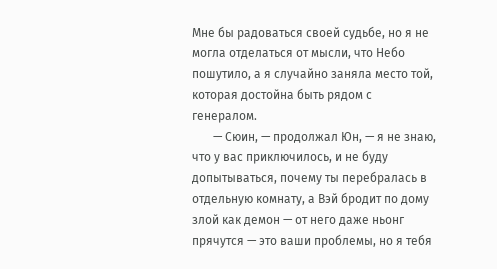Мне бы радоваться своей судьбе, но я не могла отделаться от мысли, что Небо пошутило, а я случайно заняла место той, которая достойна быть рядом с генералом.
       — Сюин, — продолжал Юн, — я не знаю, что у вас приключилось, и не буду допытываться, почему ты перебралась в отдельную комнату, а Вэй бродит по дому злой как демон — от него даже ньонг прячутся — это ваши проблемы, но я тебя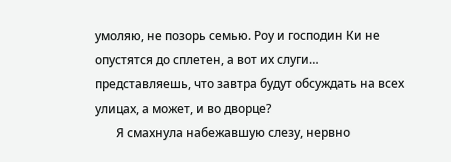умоляю, не позорь семью. Роу и господин Ки не опустятся до сплетен, а вот их слуги… представляешь, что завтра будут обсуждать на всех улицах, а может, и во дворце?
       Я смахнула набежавшую слезу, нервно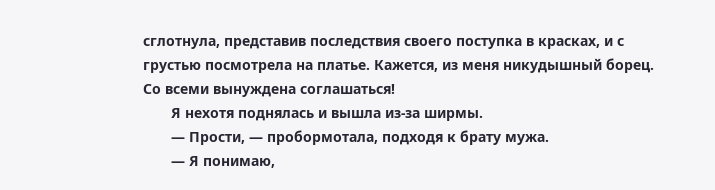сглотнула, представив последствия своего поступка в красках, и с грустью посмотрела на платье. Кажется, из меня никудышный борец. Со всеми вынуждена соглашаться!
       Я нехотя поднялась и вышла из-за ширмы.
       — Прости, — пробормотала, подходя к брату мужа.
       — Я понимаю,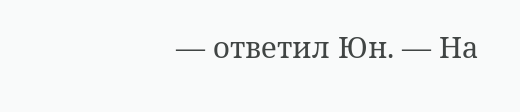— ответил Юн. — На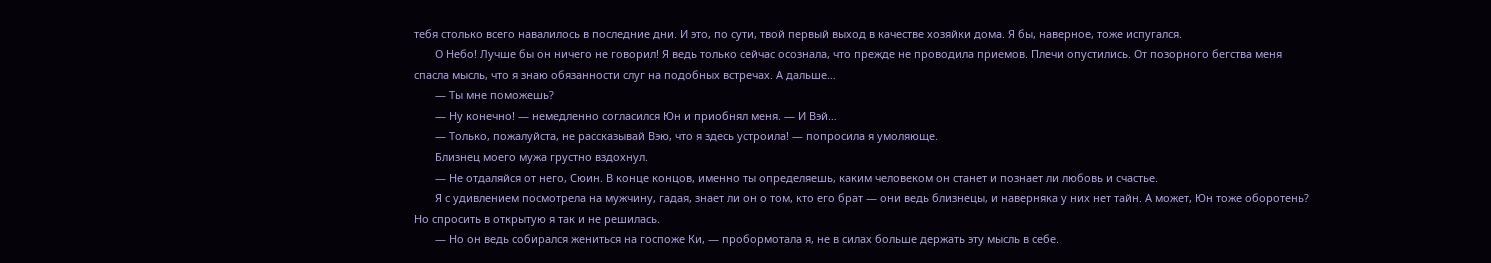тебя столько всего навалилось в последние дни. И это, по сути, твой первый выход в качестве хозяйки дома. Я бы, наверное, тоже испугался.
       О Небо! Лучше бы он ничего не говорил! Я ведь только сейчас осознала, что прежде не проводила приемов. Плечи опустились. От позорного бегства меня спасла мысль, что я знаю обязанности слуг на подобных встречах. А дальше…
       — Ты мне поможешь?
       — Ну конечно! — немедленно согласился Юн и приобнял меня. — И Вэй…
       — Только, пожалуйста, не рассказывай Вэю, что я здесь устроила! — попросила я умоляюще.
       Близнец моего мужа грустно вздохнул.
       — Не отдаляйся от него, Сюин. В конце концов, именно ты определяешь, каким человеком он станет и познает ли любовь и счастье.
       Я с удивлением посмотрела на мужчину, гадая, знает ли он о том, кто его брат — они ведь близнецы, и наверняка у них нет тайн. А может, Юн тоже оборотень? Но спросить в открытую я так и не решилась.
       — Но он ведь собирался жениться на госпоже Ки, — пробормотала я, не в силах больше держать эту мысль в себе.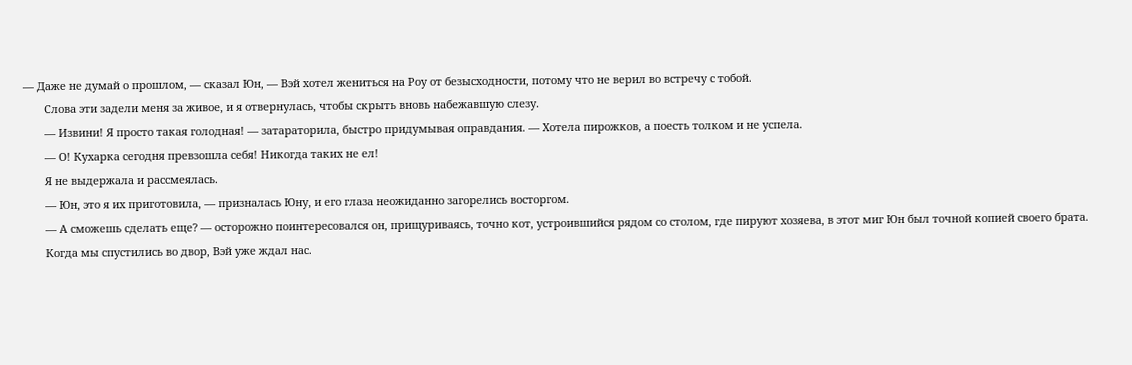— Даже не думай о прошлом, — сказал Юн, — Вэй хотел жениться на Роу от безысходности, потому что не верил во встречу с тобой.
       Слова эти задели меня за живое, и я отвернулась, чтобы скрыть вновь набежавшую слезу.
       — Извини! Я просто такая голодная! — затараторила, быстро придумывая оправдания. — Хотела пирожков, а поесть толком и не успела.
       — О! Кухарка сегодня превзошла себя! Никогда таких не ел!
       Я не выдержала и рассмеялась.
       — Юн, это я их приготовила, — призналась Юну, и его глаза неожиданно загорелись восторгом.
       — А сможешь сделать еще? — осторожно поинтересовался он, прищуриваясь, точно кот, устроившийся рядом со столом, где пируют хозяева, в этот миг Юн был точной копией своего брата.
       Когда мы спустились во двор, Вэй уже ждал нас.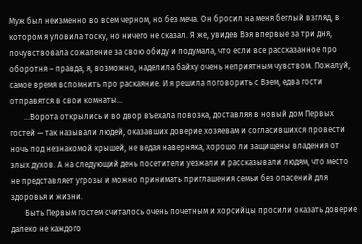Муж был неизменно во всем черном, но без меча. Он бросил на меня беглый взгляд, в котором я уловила тоску, но ничего не сказал. Я же, увидев Вэя впервые за три дня, почувствовала сожаление за свою обиду и подумала, что если все рассказанное про оборотня – правда, я, возможно, наделила байху очень неприятным чувством. Пожалуй, самое время вспомнить про раскаяние. И я решила поговорить с Вэем, едва гости отправятся в свои комнаты…
       …Ворота открылись и во двор въехала повозка, доставляя в новый дом Первых гостей — так называли людей, оказавших доверие хозяевам и согласившихся провести ночь под незнакомой крышей, не ведая наверняка, хорошо ли защищены владения от злых духов. А на следующий день посетители уезжали и рассказывали людям, что место не представляет угрозы и можно принимать приглашения семьи без опасений для здоровья и жизни.
       Быть Первым гостем считалось очень почетным и хорсийцы просили оказать доверие далеко не каждого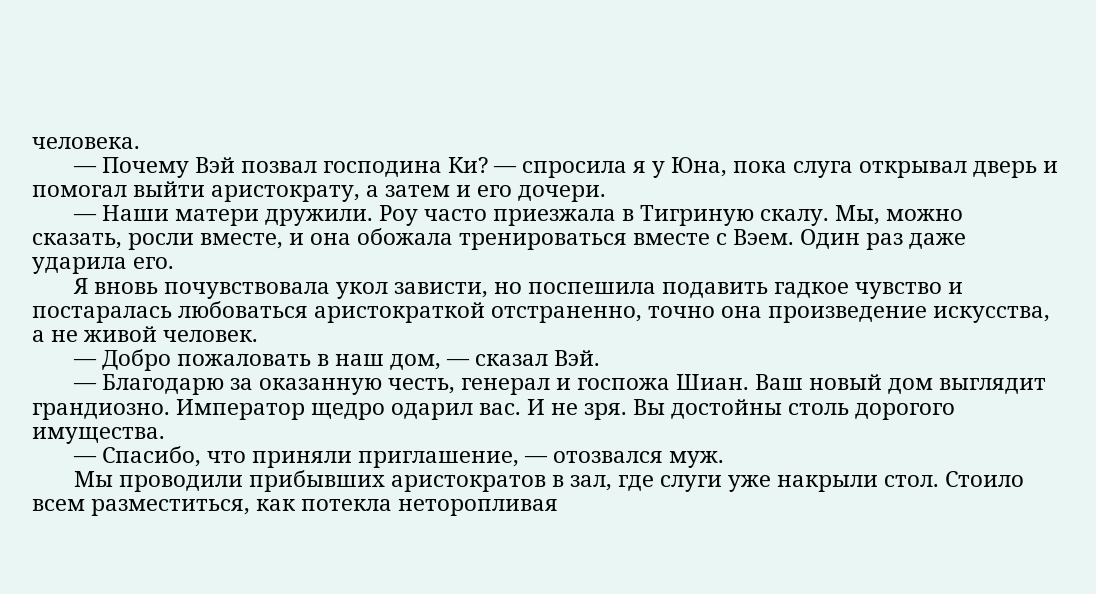человека.
       — Почему Вэй позвал господина Ки? — спросила я у Юна, пока слуга открывал дверь и помогал выйти аристократу, а затем и его дочери.
       — Наши матери дружили. Роу часто приезжала в Тигриную скалу. Мы, можно сказать, росли вместе, и она обожала тренироваться вместе с Вэем. Один раз даже ударила его.
       Я вновь почувствовала укол зависти, но поспешила подавить гадкое чувство и постаралась любоваться аристократкой отстраненно, точно она произведение искусства, а не живой человек.
       — Добро пожаловать в наш дом, — сказал Вэй.
       — Благодарю за оказанную честь, генерал и госпожа Шиан. Ваш новый дом выглядит грандиозно. Император щедро одарил вас. И не зря. Вы достойны столь дорогого имущества.
       — Спасибо, что приняли приглашение, — отозвался муж.
       Мы проводили прибывших аристократов в зал, где слуги уже накрыли стол. Стоило всем разместиться, как потекла неторопливая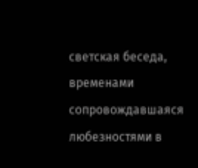светская беседа, временами сопровождавшаяся любезностями в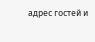адрес гостей и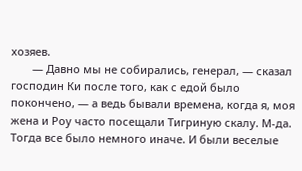хозяев.
       — Давно мы не собирались, генерал, — сказал господин Ки после того, как с едой было покончено, — а ведь бывали времена, когда я, моя жена и Роу часто посещали Тигриную скалу. М-да. Тогда все было немного иначе. И были веселые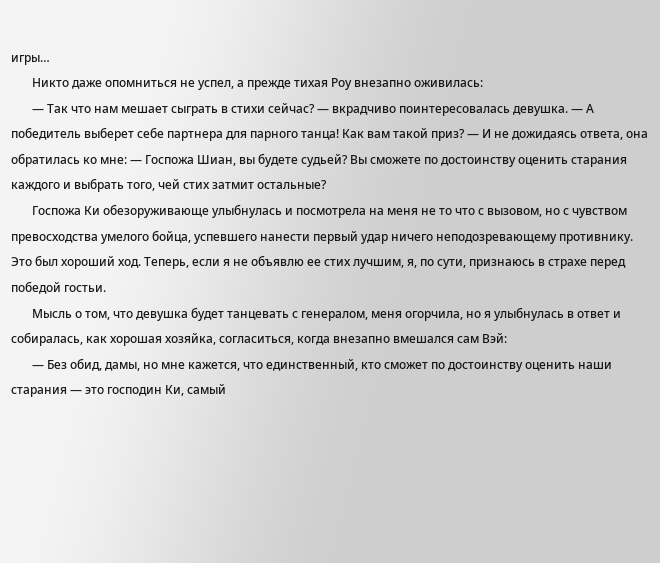игры…
       Никто даже опомниться не успел, а прежде тихая Роу внезапно оживилась:
       — Так что нам мешает сыграть в стихи сейчас? — вкрадчиво поинтересовалась девушка. — А победитель выберет себе партнера для парного танца! Как вам такой приз? — И не дожидаясь ответа, она обратилась ко мне: — Госпожа Шиан, вы будете судьей? Вы сможете по достоинству оценить старания каждого и выбрать того, чей стих затмит остальные?
       Госпожа Ки обезоруживающе улыбнулась и посмотрела на меня не то что с вызовом, но с чувством превосходства умелого бойца, успевшего нанести первый удар ничего неподозревающему противнику. Это был хороший ход. Теперь, если я не объявлю ее стих лучшим, я, по сути, признаюсь в страхе перед победой гостьи.
       Мысль о том, что девушка будет танцевать с генералом, меня огорчила, но я улыбнулась в ответ и собиралась, как хорошая хозяйка, согласиться, когда внезапно вмешался сам Вэй:
       — Без обид, дамы, но мне кажется, что единственный, кто сможет по достоинству оценить наши старания — это господин Ки, самый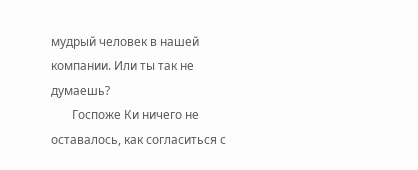мудрый человек в нашей компании. Или ты так не думаешь?
       Госпоже Ки ничего не оставалось, как согласиться с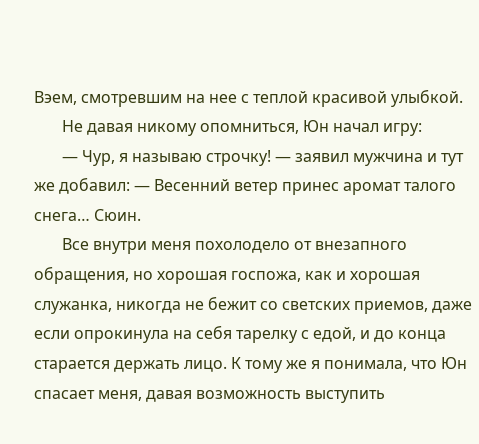Вэем, смотревшим на нее с теплой красивой улыбкой.
       Не давая никому опомниться, Юн начал игру:
       — Чур, я называю строчку! — заявил мужчина и тут же добавил: — Весенний ветер принес аромат талого снега… Сюин.
       Все внутри меня похолодело от внезапного обращения, но хорошая госпожа, как и хорошая служанка, никогда не бежит со светских приемов, даже если опрокинула на себя тарелку с едой, и до конца старается держать лицо. К тому же я понимала, что Юн спасает меня, давая возможность выступить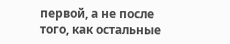первой, а не после того, как остальные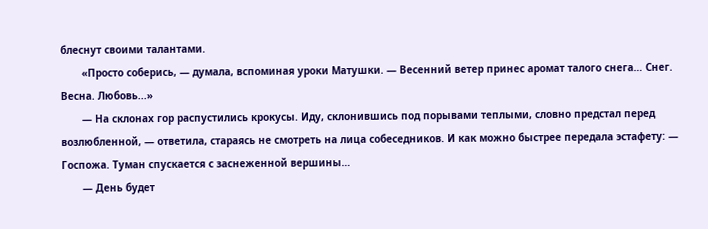блеснут своими талантами.
       «Просто соберись, — думала, вспоминая уроки Матушки. — Весенний ветер принес аромат талого снега… Снег. Весна. Любовь...»
       — На склонах гор распустились крокусы. Иду, склонившись под порывами теплыми, словно предстал перед возлюбленной, — ответила, стараясь не смотреть на лица собеседников. И как можно быстрее передала эстафету: — Госпожа. Туман спускается с заснеженной вершины…
       — День будет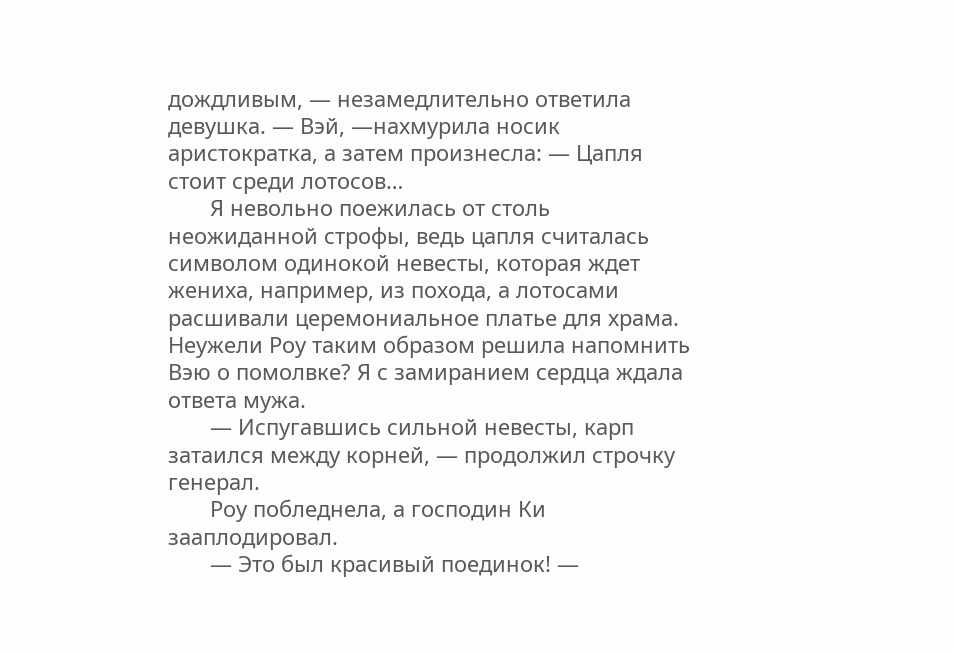дождливым, — незамедлительно ответила девушка. — Вэй, —нахмурила носик аристократка, а затем произнесла: — Цапля стоит среди лотосов…
       Я невольно поежилась от столь неожиданной строфы, ведь цапля считалась символом одинокой невесты, которая ждет жениха, например, из похода, а лотосами расшивали церемониальное платье для храма. Неужели Роу таким образом решила напомнить Вэю о помолвке? Я с замиранием сердца ждала ответа мужа.
       — Испугавшись сильной невесты, карп затаился между корней, — продолжил строчку генерал.
       Роу побледнела, а господин Ки зааплодировал.
       — Это был красивый поединок! —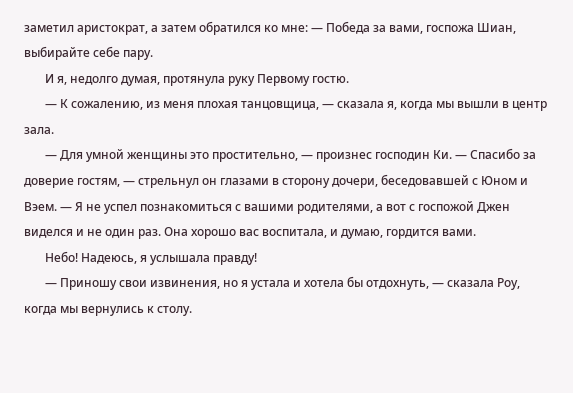заметил аристократ, а затем обратился ко мне: — Победа за вами, госпожа Шиан, выбирайте себе пару.
       И я, недолго думая, протянула руку Первому гостю.
       — К сожалению, из меня плохая танцовщица, — сказала я, когда мы вышли в центр зала.
       — Для умной женщины это простительно, — произнес господин Ки. — Спасибо за доверие гостям, — стрельнул он глазами в сторону дочери, беседовавшей с Юном и Вэем. — Я не успел познакомиться с вашими родителями, а вот с госпожой Джен виделся и не один раз. Она хорошо вас воспитала, и думаю, гордится вами.
       Небо! Надеюсь, я услышала правду!
       — Приношу свои извинения, но я устала и хотела бы отдохнуть, — сказала Роу, когда мы вернулись к столу.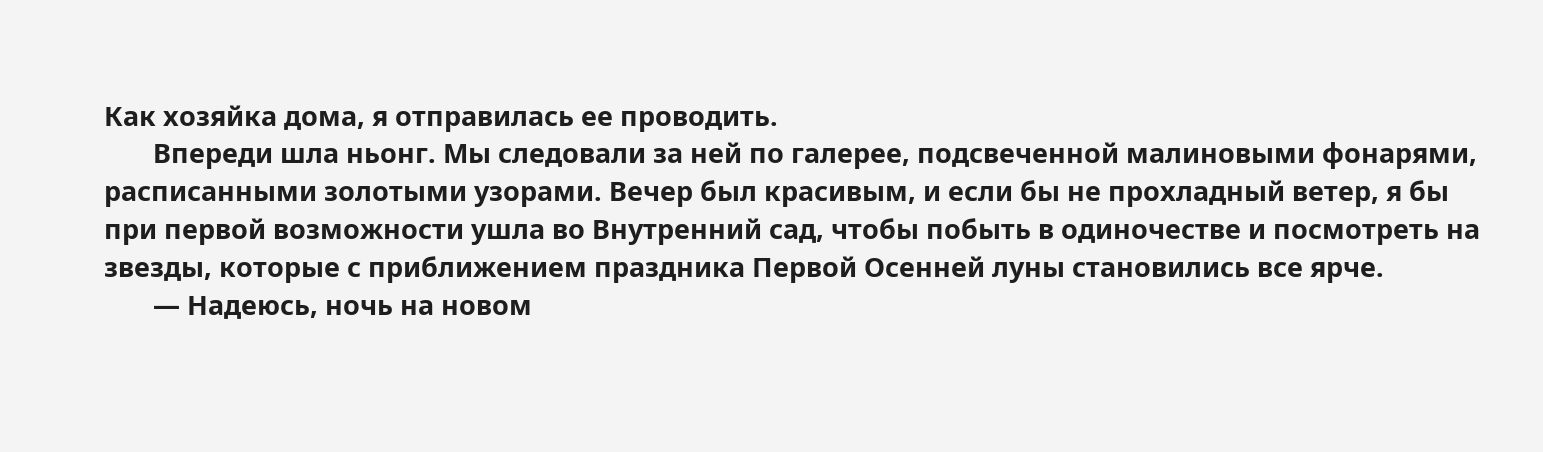Как хозяйка дома, я отправилась ее проводить.
       Впереди шла ньонг. Мы следовали за ней по галерее, подсвеченной малиновыми фонарями, расписанными золотыми узорами. Вечер был красивым, и если бы не прохладный ветер, я бы при первой возможности ушла во Внутренний сад, чтобы побыть в одиночестве и посмотреть на звезды, которые с приближением праздника Первой Осенней луны становились все ярче.
       — Надеюсь, ночь на новом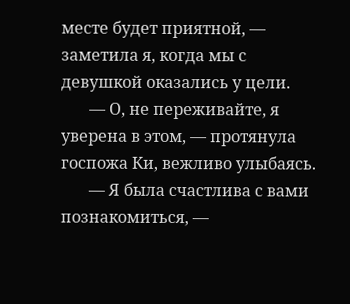месте будет приятной, — заметила я, когда мы с девушкой оказались у цели.
       — О, не переживайте, я уверена в этом, — протянула госпожа Ки, вежливо улыбаясь.
       — Я была счастлива с вами познакомиться, —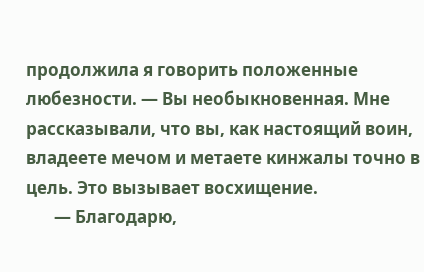продолжила я говорить положенные любезности. — Вы необыкновенная. Мне рассказывали, что вы, как настоящий воин, владеете мечом и метаете кинжалы точно в цель. Это вызывает восхищение.
       — Благодарю,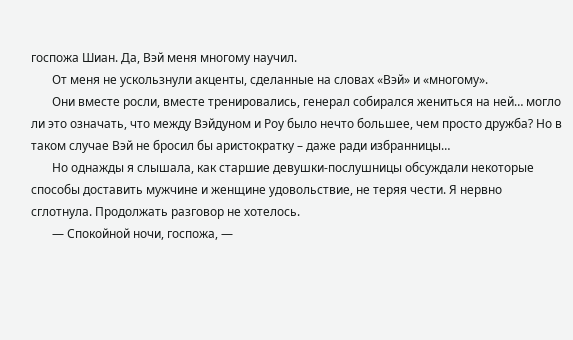госпожа Шиан. Да, Вэй меня многому научил.
       От меня не ускользнули акценты, сделанные на словах «Вэй» и «многому».
       Они вместе росли, вместе тренировались, генерал собирался жениться на ней… могло ли это означать, что между Вэйдуном и Роу было нечто большее, чем просто дружба? Но в таком случае Вэй не бросил бы аристократку – даже ради избранницы…
       Но однажды я слышала, как старшие девушки-послушницы обсуждали некоторые способы доставить мужчине и женщине удовольствие, не теряя чести. Я нервно сглотнула. Продолжать разговор не хотелось.
       — Спокойной ночи, госпожа, —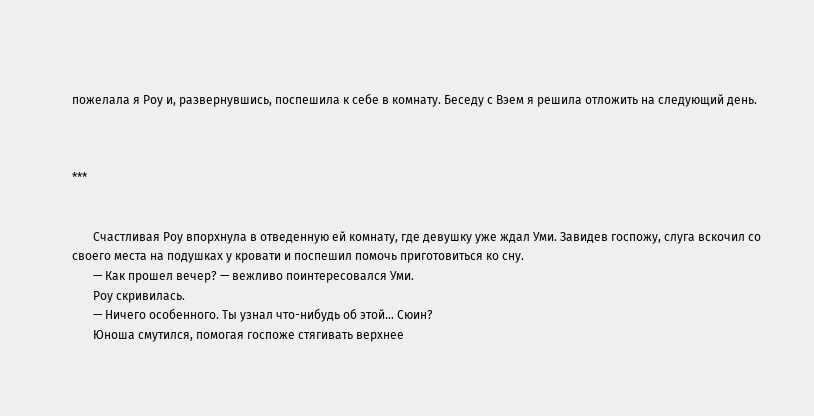пожелала я Роу и, развернувшись, поспешила к себе в комнату. Беседу с Вэем я решила отложить на следующий день.



***


       Счастливая Роу впорхнула в отведенную ей комнату, где девушку уже ждал Уми. Завидев госпожу, слуга вскочил со своего места на подушках у кровати и поспешил помочь приготовиться ко сну.
       — Как прошел вечер? — вежливо поинтересовался Уми.
       Роу скривилась.
       — Ничего особенного. Ты узнал что-нибудь об этой… Сюин?
       Юноша смутился, помогая госпоже стягивать верхнее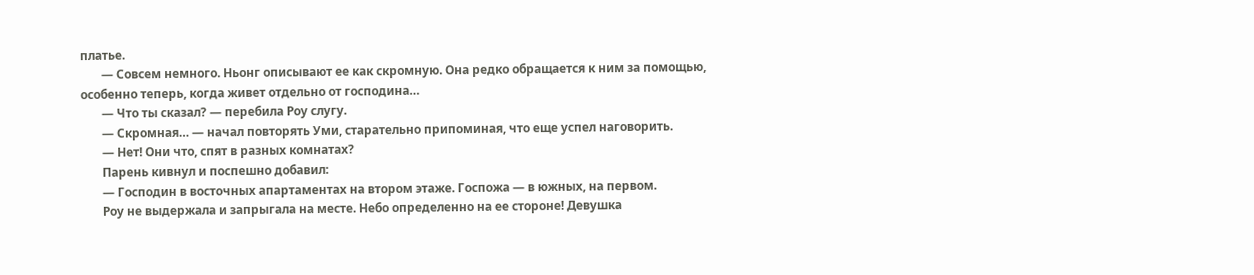платье.
       — Совсем немного. Ньонг описывают ее как скромную. Она редко обращается к ним за помощью, особенно теперь, когда живет отдельно от господина…
       — Что ты сказал? — перебила Роу слугу.
       — Скромная… — начал повторять Уми, старательно припоминая, что еще успел наговорить.
       — Нет! Они что, спят в разных комнатах?
       Парень кивнул и поспешно добавил:
       — Господин в восточных апартаментах на втором этаже. Госпожа — в южных, на первом.
       Роу не выдержала и запрыгала на месте. Небо определенно на ее стороне! Девушка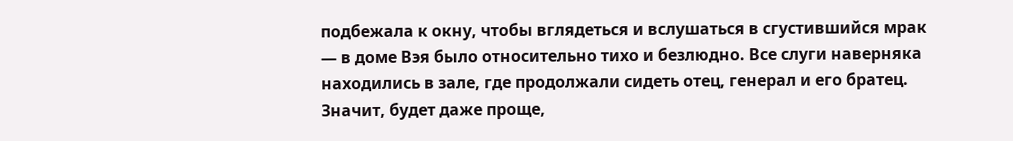подбежала к окну, чтобы вглядеться и вслушаться в сгустившийся мрак — в доме Вэя было относительно тихо и безлюдно. Все слуги наверняка находились в зале, где продолжали сидеть отец, генерал и его братец. Значит, будет даже проще,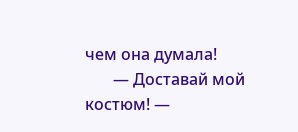чем она думала!
       — Доставай мой костюм! —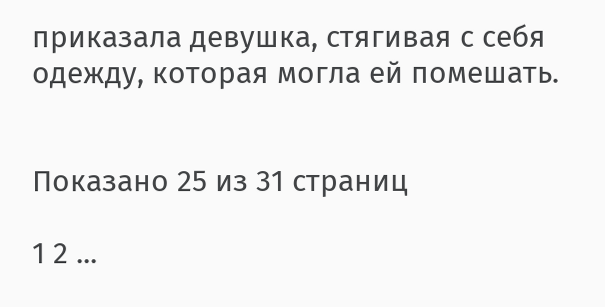приказала девушка, стягивая с себя одежду, которая могла ей помешать.


Показано 25 из 31 страниц

1 2 ...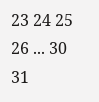23 24 25 26 ... 30 31